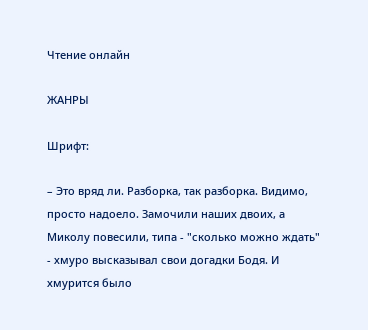Чтение онлайн

ЖАНРЫ

Шрифт:

– Это вряд ли. Разборка, так разборка. Видимо, просто надоело. Замочили наших двоих, а Миколу повесили, типа - "сколько можно ждать" - хмуро высказывал свои догадки Бодя. И хмурится было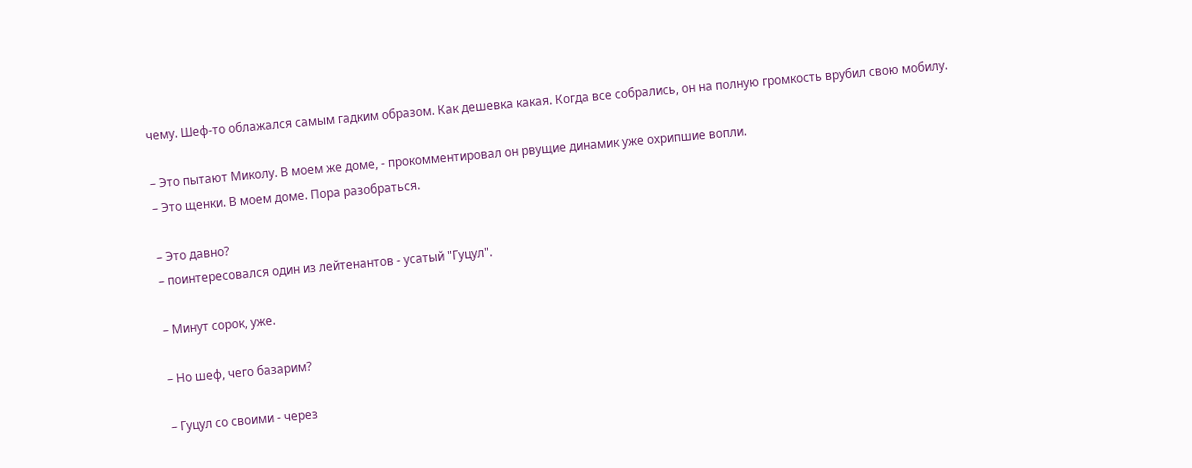чему. Шеф-то облажался самым гадким образом. Как дешевка какая. Когда все собрались, он на полную громкость врубил свою мобилу.

– Это пытают Миколу. В моем же доме, - прокомментировал он рвущие динамик уже охрипшие вопли.
– Это щенки. В моем доме. Пора разобраться.

– Это давно?
– поинтересовался один из лейтенантов - усатый "Гуцул".

– Минут сорок, уже.

– Но шеф, чего базарим?

– Гуцул со своими - через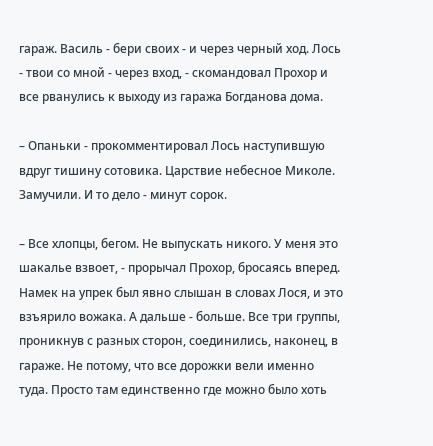гараж. Василь - бери своих - и через черный ход. Лось - твои со мной - через вход, - скомандовал Прохор и все рванулись к выходу из гаража Богданова дома.

– Опаньки - прокомментировал Лось наступившую вдруг тишину сотовика. Царствие небесное Миколе. Замучили. И то дело - минут сорок.

– Все хлопцы, бегом. Не выпускать никого. У меня это шакалье взвоет, - прорычал Прохор, бросаясь вперед. Намек на упрек был явно слышан в словах Лося, и это взъярило вожака. А дальше - больше. Все три группы, проникнув с разных сторон, соединились, наконец, в гараже. Не потому, что все дорожки вели именно туда. Просто там единственно где можно было хоть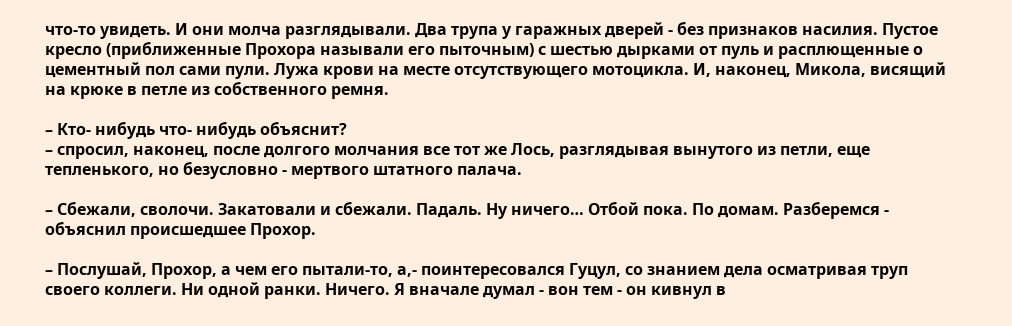что-то увидеть. И они молча разглядывали. Два трупа у гаражных дверей - без признаков насилия. Пустое кресло (приближенные Прохора называли его пыточным) с шестью дырками от пуль и расплющенные о цементный пол сами пули. Лужа крови на месте отсутствующего мотоцикла. И, наконец, Микола, висящий на крюке в петле из собственного ремня.

– Кто- нибудь что- нибудь объяснит?
– спросил, наконец, после долгого молчания все тот же Лось, разглядывая вынутого из петли, еще тепленького, но безусловно - мертвого штатного палача.

– Сбежали, сволочи. Закатовали и сбежали. Падаль. Ну ничего… Отбой пока. По домам. Разберемся - объяснил происшедшее Прохор.

– Послушай, Прохор, а чем его пытали-то, а,- поинтересовался Гуцул, со знанием дела осматривая труп своего коллеги. Ни одной ранки. Ничего. Я вначале думал - вон тем - он кивнул в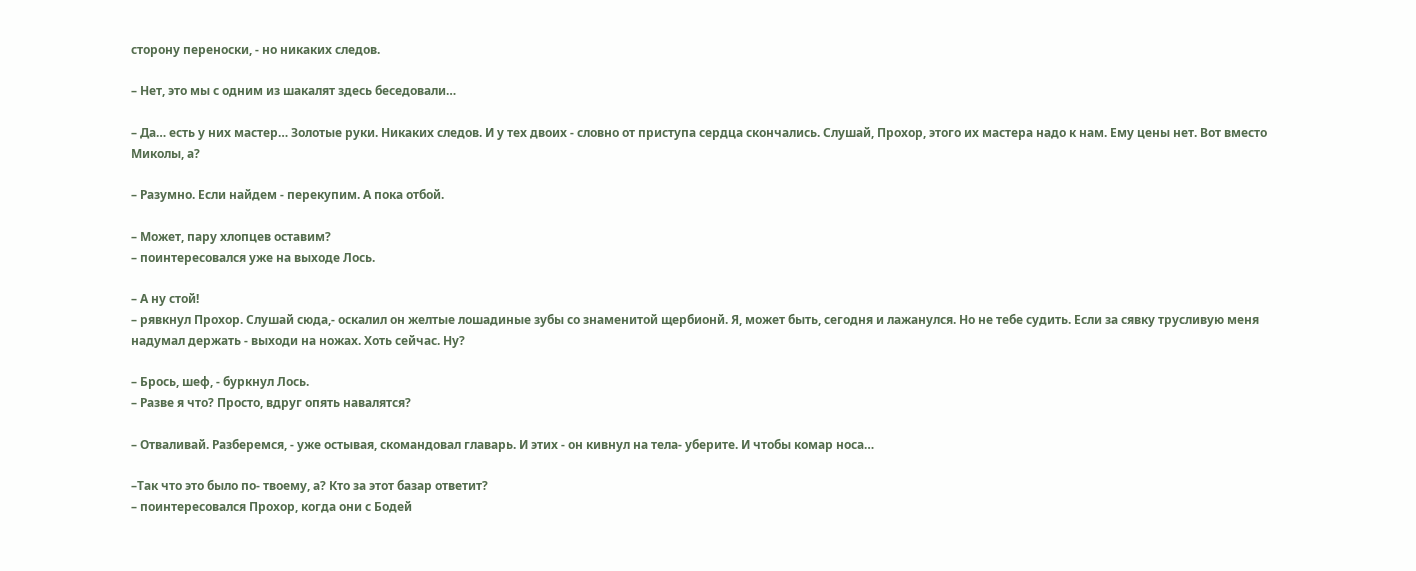сторону переноски, - но никаких следов.

– Нет, это мы с одним из шакалят здесь беседовали…

– Да… есть у них мастер… Золотые руки. Никаких следов. И у тех двоих - словно от приступа сердца скончались. Слушай, Прохор, этого их мастера надо к нам. Ему цены нет. Вот вместо Миколы, а?

– Разумно. Если найдем - перекупим. А пока отбой.

– Может, пару хлопцев оставим?
– поинтересовался уже на выходе Лось.

– А ну стой!
– рявкнул Прохор. Слушай сюда,- оскалил он желтые лошадиные зубы со знаменитой щербионй. Я, может быть, сегодня и лажанулся. Но не тебе судить. Если за сявку трусливую меня надумал держать - выходи на ножах. Хоть сейчас. Ну?

– Брось, шеф, - буркнул Лось.
– Разве я что? Просто, вдруг опять навалятся?

– Отваливай. Разберемся, - уже остывая, скомандовал главарь. И этих - он кивнул на тела- уберите. И чтобы комар носа…

–Так что это было по- твоему, а? Кто за этот базар ответит?
– поинтересовался Прохор, когда они с Бодей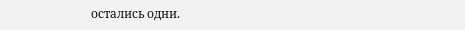остались одни.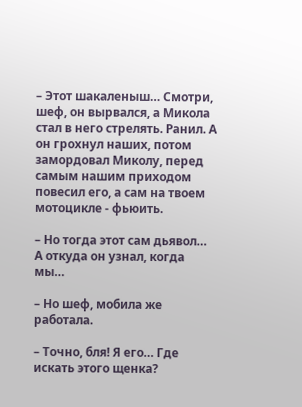– Этот шакаленыш… Смотри, шеф, он вырвался, а Микола стал в него стрелять. Ранил. А он грохнул наших, потом замордовал Миколу, перед самым нашим приходом повесил его, а сам на твоем мотоцикле - фьюить.

– Но тогда этот сам дьявол… А откуда он узнал, когда мы…

– Но шеф, мобила же работала.

– Точно, бля! Я его… Где искать этого щенка?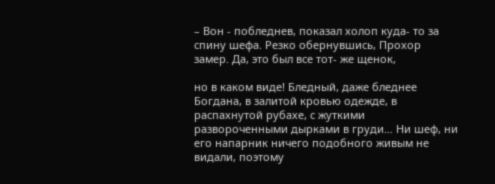– Вон - побледнев, показал холоп куда- то за спину шефа. Резко обернувшись, Прохор замер. Да, это был все тот- же щенок,

но в каком виде! Бледный, даже бледнее Богдана, в залитой кровью одежде, в распахнутой рубахе, с жуткими развороченными дырками в груди… Ни шеф, ни его напарник ничего подобного живым не видали, поэтому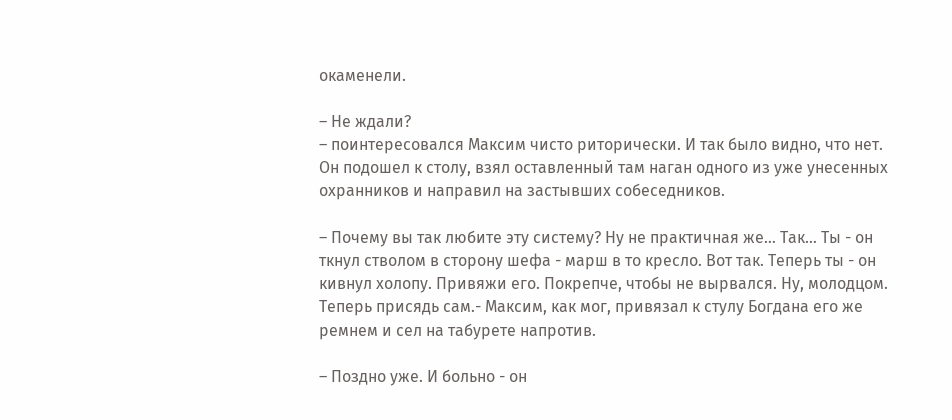окаменели.

– Не ждали?
– поинтересовался Максим чисто риторически. И так было видно, что нет. Он подошел к столу, взял оставленный там наган одного из уже унесенных охранников и направил на застывших собеседников.

– Почему вы так любите эту систему? Ну не практичная же… Так… Ты - он ткнул стволом в сторону шефа - марш в то кресло. Вот так. Теперь ты - он кивнул холопу. Привяжи его. Покрепче, чтобы не вырвался. Ну, молодцом. Теперь присядь сам.- Максим, как мог, привязал к стулу Богдана его же ремнем и сел на табурете напротив.

– Поздно уже. И больно - он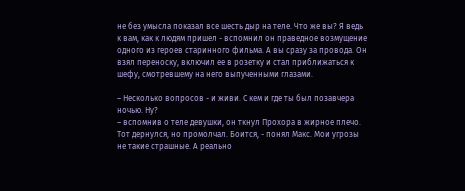не без умысла показал все шесть дыр на теле. Что же вы? Я ведь к вам, как к людям пришел - вспомнил он праведное возмущение одного из героев старинного фильма. А вы сразу за провода. Он взял переноску, включил ее в розетку и стал приближаться к шефу, смотревшему на него выпученными глазами.

– Несколько вопросов - и живи. С кем и где ты был позавчера ночью. Ну?
– вспомнив о теле девушки, он ткнул Прохора в жирное плечо. Тот дернулся, но промолчал. Боится, - понял Макс. Мои угрозы не такие страшные. А реально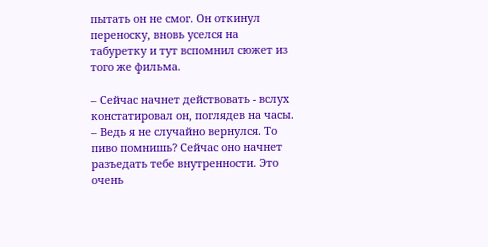пытать он не смог. Он откинул переноску, вновь уселся на табуретку и тут вспомнил сюжет из того же фильма.

– Сейчас начнет действовать - вслух констатировал он, поглядев на часы.
– Ведь я не случайно вернулся. То пиво помнишь? Сейчас оно начнет разъедать тебе внутренности. Это очень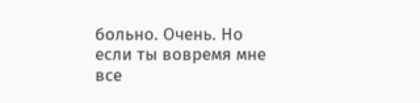больно. Очень. Но если ты вовремя мне все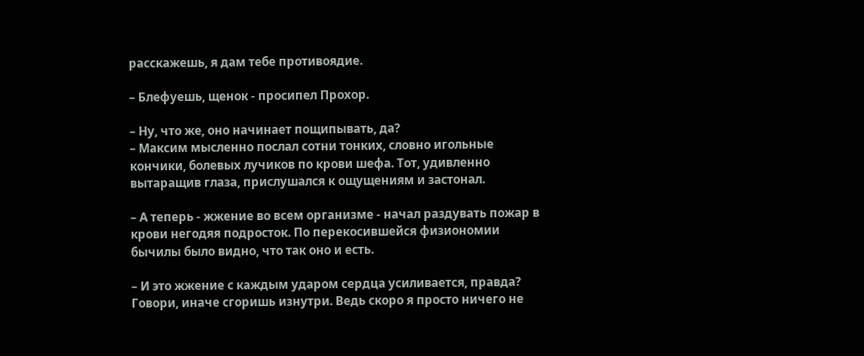расскажешь, я дам тебе противоядие.

– Блефуешь, щенок - просипел Прохор.

– Ну, что же, оно начинает пощипывать, да?
– Максим мысленно послал сотни тонких, словно игольные кончики, болевых лучиков по крови шефа. Тот, удивленно вытаращив глаза, прислушался к ощущениям и застонал.

– А теперь - жжение во всем организме - начал раздувать пожар в крови негодяя подросток. По перекосившейся физиономии бычилы было видно, что так оно и есть.

– И это жжение с каждым ударом сердца усиливается, правда? Говори, иначе сгоришь изнутри. Ведь скоро я просто ничего не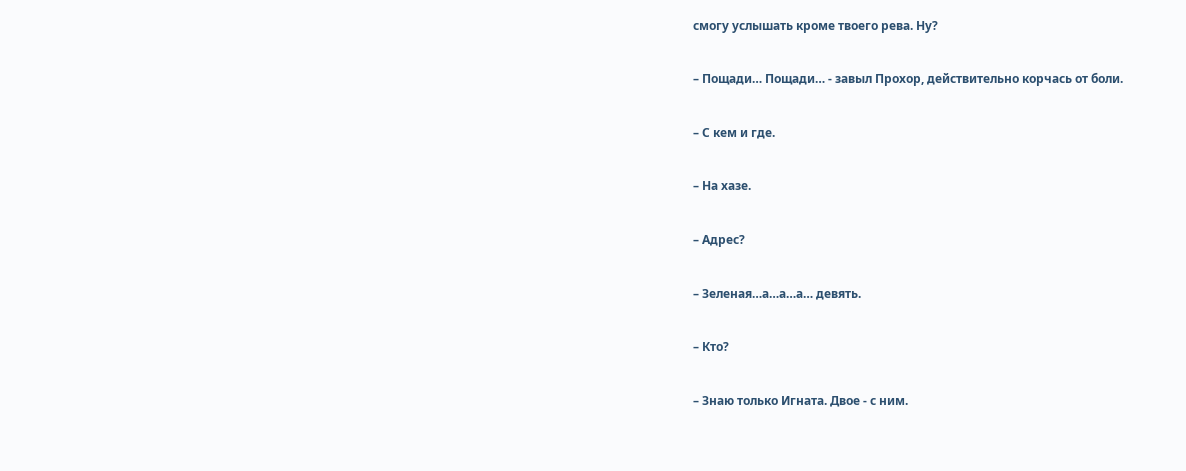смогу услышать кроме твоего рева. Ну?

– Пощади… Пощади… - завыл Прохор, действительно корчась от боли.

– С кем и где.

– На хазе.

– Адрес?

– Зеленая…а…а…а… девять.

– Кто?

– Знаю только Игната. Двое - с ним.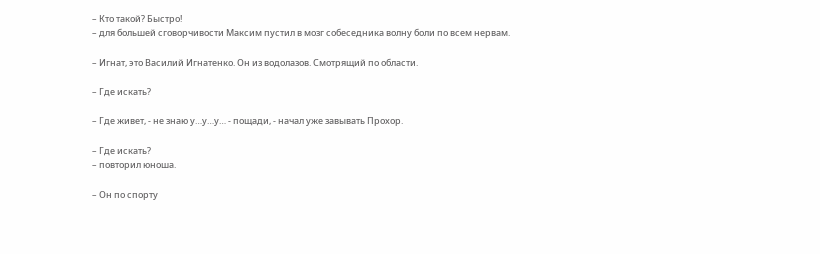– Кто такой? Быстро!
– для большей сговорчивости Максим пустил в мозг собеседника волну боли по всем нервам.

– Игнат, это Василий Игнатенко. Он из водолазов. Смотрящий по области.

– Где искать?

– Где живет, - не знаю у…у…у… - пощади, - начал уже завывать Прохор.

– Где искать?
– повторил юноша.

– Он по спорту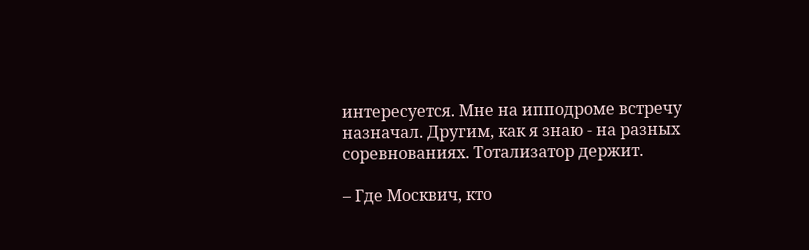интересуется. Мне на ипподроме встречу назначал. Другим, как я знаю - на разных соревнованиях. Тотализатор держит.

– Где Москвич, кто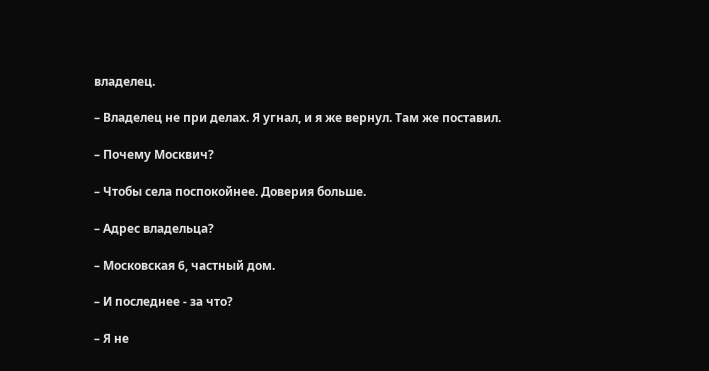владелец.

– Владелец не при делах. Я угнал, и я же вернул. Там же поставил.

– Почему Москвич?

– Чтобы села поспокойнее. Доверия больше.

– Адрес владельца?

– Московская 6, частный дом.

– И последнее - за что?

– Я не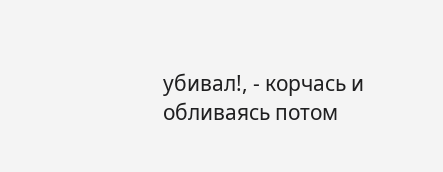убивал!, - корчась и обливаясь потом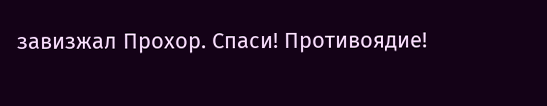завизжал Прохор. Спаси! Противоядие!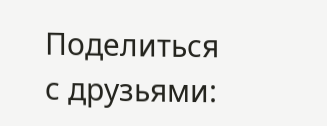Поделиться с друзьями: